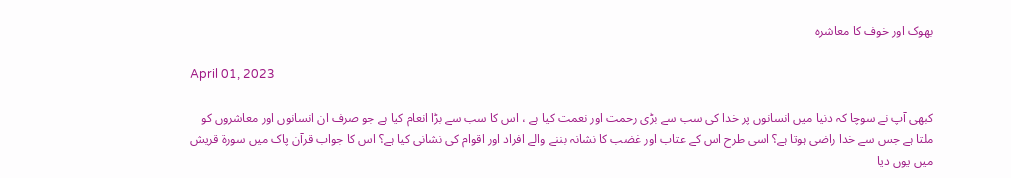بھوک اور خوف کا معاشرہ

April 01, 2023

کبھی آپ نے سوچا کہ دنیا میں انسانوں پر خدا کی سب سے بڑی رحمت اور نعمت کیا ہے ، اس کا سب سے بڑا انعام کیا ہے جو صرف ان انسانوں اور معاشروں کو ملتا ہے جس سے خدا راضی ہوتا ہے؟ اسی طرح اس کے عتاب اور غضب کا نشانہ بننے والے افراد اور اقوام کی نشانی کیا ہے؟ اس کا جواب قرآن پاک میں سورۃ قریش میں یوں دیا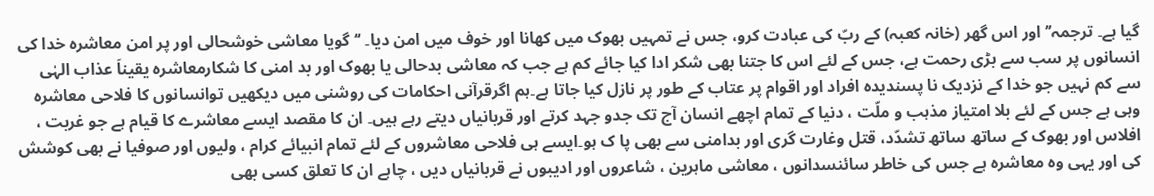گیا ہے۔ ترجمہ’’ اور اس گھر (خانہ کعبہ) کے ربّ کی عبادت کرو، جس نے تمہیں بھوک میں کھانا اور خوف میں امن دیا۔ ‘‘گویا معاشی خوشحالی اور پر امن معاشرہ خدا کی انسانوں پر سب سے بڑی رحمت ہے، جس کے لئے اس کا جتنا بھی شکر ادا کیا جائے کم ہے جب کہ معاشی بدحالی یا بھوک اور بد امنی کا شکارمعاشرہ یقیناَ عذاب الہٰی سے کم نہیں جو خدا کے نزدیک نا پسندیدہ افراد اور اقوام پر عتاب کے طور پر نازل کیا جاتا ہے۔ہم اگرقرآنی احکامات کی روشنی میں دیکھیں توانسانوں کا فلاحی معاشرہ وہی ہے جس کے لئے بلا امتیاز مذہب و ملّت ، دنیا کے تمام اچھے انسان آج تک جدو جہد کرتے اور قربانیاں دیتے رہے ہیں۔ ان کا مقصد ایسے معاشرے کا قیام ہے جو غربت ، افلاس اور بھوک کے ساتھ ساتھ تشدّد، قتل وغارت گری اور بدامنی سے بھی پا ک ہو۔ایسے ہی فلاحی معاشروں کے لئے تمام انبیائے کرام ، ولیوں اور صوفیا نے بھی کوشش کی اور یہی وہ معاشرہ ہے جس کی خاطر سائنسدانوں ، معاشی ماہرین ، شاعروں اور ادیبوں نے قربانیاں دیں ، چاہے ان کا تعلق کسی بھی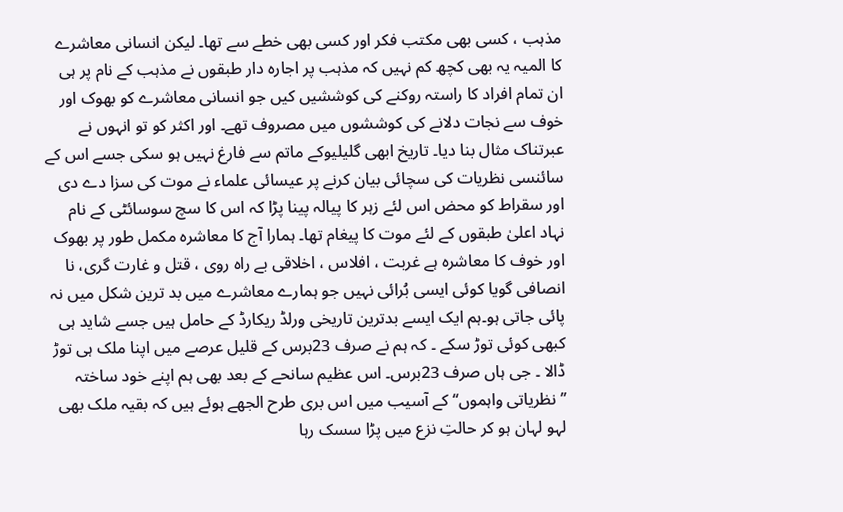مذہب ، کسی بھی مکتب فکر اور کسی بھی خطے سے تھا۔ لیکن انسانی معاشرے کا المیہ یہ بھی کچھ کم نہیں کہ مذہب پر اجارہ دار طبقوں نے مذہب کے نام پر ہی ان تمام افراد کا راستہ روکنے کی کوششیں کیں جو انسانی معاشرے کو بھوک اور خوف سے نجات دلانے کی کوششوں میں مصروف تھے۔ اور اکثر کو تو انہوں نے عبرتناک مثال بنا دیا۔ تاریخ ابھی گلیلیوکے ماتم سے فارغ نہیں ہو سکی جسے اس کے سائنسی نظریات کی سچائی بیان کرنے پر عیسائی علماء نے موت کی سزا دے دی اور سقراط کو محض اس لئے زہر کا پیالہ پینا پڑا کہ اس کا سچ سوسائٹی کے نام نہاد اعلیٰ طبقوں کے لئے موت کا پیغام تھا۔ ہمارا آج کا معاشرہ مکمل طور پر بھوک اور خوف کا معاشرہ ہے غربت ، افلاس ، اخلاقی بے راہ روی ، قتل و غارت گری، نا انصافی گویا کوئی ایسی بُرائی نہیں جو ہمارے معاشرے میں بد ترین شکل میں نہ پائی جاتی ہو۔ہم ایک ایسے بدترین تاریخی ورلڈ ریکارڈ کے حامل ہیں جسے شاید ہی کبھی کوئی توڑ سکے ۔ کہ ہم نے صرف 23برس کے قلیل عرصے میں اپنا ملک ہی توڑ ڈالا ۔ جی ہاں صرف 23برس۔ اس عظیم سانحے کے بعد بھی ہم اپنے خود ساختہ ’’نظریاتی واہموں‘‘ کے آسیب میں اس بری طرح الجھے ہوئے ہیں کہ بقیہ ملک بھی لہو لہان ہو کر حالتِ نزع میں پڑا سسک رہا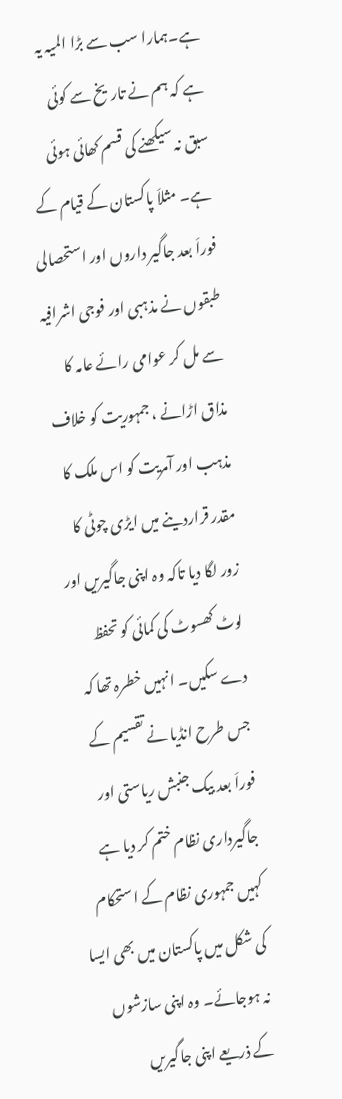ہے۔ہمارا سب سے بڑا المیہ یہ ہے کہ ہم نے تاریخ سے کوئی سبق نہ سیکھنے کی قسم کھائی ہوئی ہے۔ مثلاَ پاکستان کے قیام کے فوراَ بعد جاگیر داروں اور استحصالی طبقوں نے مذہبی اور فوجی اشرافیہ سے مل کر عوامی رائے عامہ کا مذاق اڑانے ، جمہوریت کو خلاف مذہب اور آمریت کو اس ملک کا مقدر قراردینے میں ایڑی چوٹی کا زور لگا دیا تاکہ وہ اپنی جاگیریں اور لوٹ کھسوٹ کی کمائی کو تحفظ دے سکیں۔ انہیں خطرہ تھا کہ جس طرح انڈیا نے تقسیم کے فوراَ بعد بیک جنبش ریاستی اور جاگیرداری نظام ختم کر دیا ہے کہیں جمہوری نظام کے استحکام کی شکل میں پاکستان میں بھی ایسا نہ ہوجائے۔ وہ اپنی سازشوں کے ذریعے اپنی جاگیریں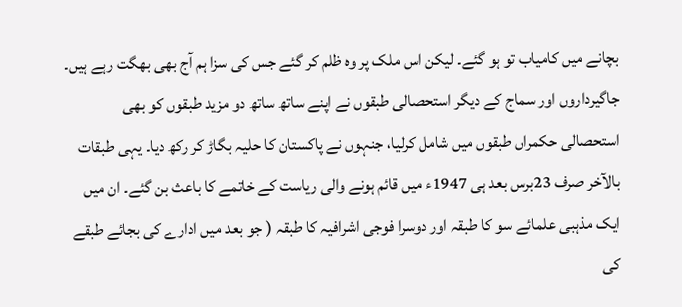بچانے میں کامیاب تو ہو گئے۔ لیکن اس ملک پر وہ ظلم کر گئے جس کی سزا ہم آج بھی بھگت رہے ہیں۔ جاگیرداروں اور سماج کے دیگر استحصالی طبقوں نے اپنے ساتھ ساتھ دو مزید طبقوں کو بھی استحصالی حکمراں طبقوں میں شامل کرلیا، جنہوں نے پاکستان کا حلیہ بگاڑ کر رکھ دیا۔ یہی طبقات بالآخر صرف 23برس بعد ہی 1947ء میں قائم ہونے والی ریاست کے خاتمے کا باعث بن گئے۔ ان میں ایک مذہبی علمائے سو کا طبقہ اور دوسرا فوجی اشرافیہ کا طبقہ ( جو بعد میں ادارے کی بجائے طبقے کی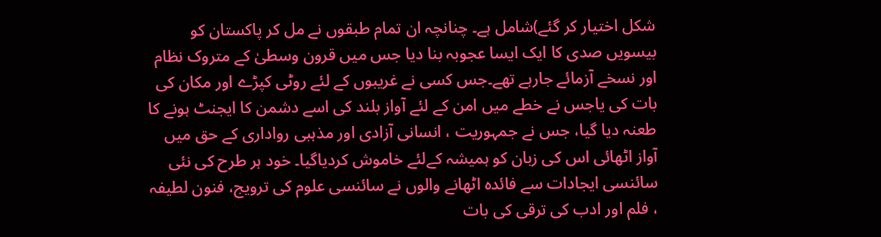شکل اختیار کر گئے)شامل ہے۔ چنانچہ ان تمام طبقوں نے مل کر پاکستان کو بیسویں صدی کا ایک ایسا عجوبہ بنا دیا جس میں قرون وسطیٰ کے متروک نظام اور نسخے آزمائے جارہے تھے۔جس کسی نے غریبوں کے لئے روٹی کپڑے اور مکان کی بات کی یاجس نے خطے میں امن کے لئے آواز بلند کی اسے دشمن کا ایجنٹ ہونے کا طعنہ دیا گیا، جس نے جمہوریت ، انسانی آزادی اور مذہبی رواداری کے حق میں آواز اٹھائی اس کی زبان کو ہمیشہ کےلئے خاموش کردیاگیا۔ خود ہر طرح کی نئی سائنسی ایجادات سے فائدہ اٹھانے والوں نے سائنسی علوم کی ترویج، فنون لطیفہ ، فلم اور ادب کی ترقی کی بات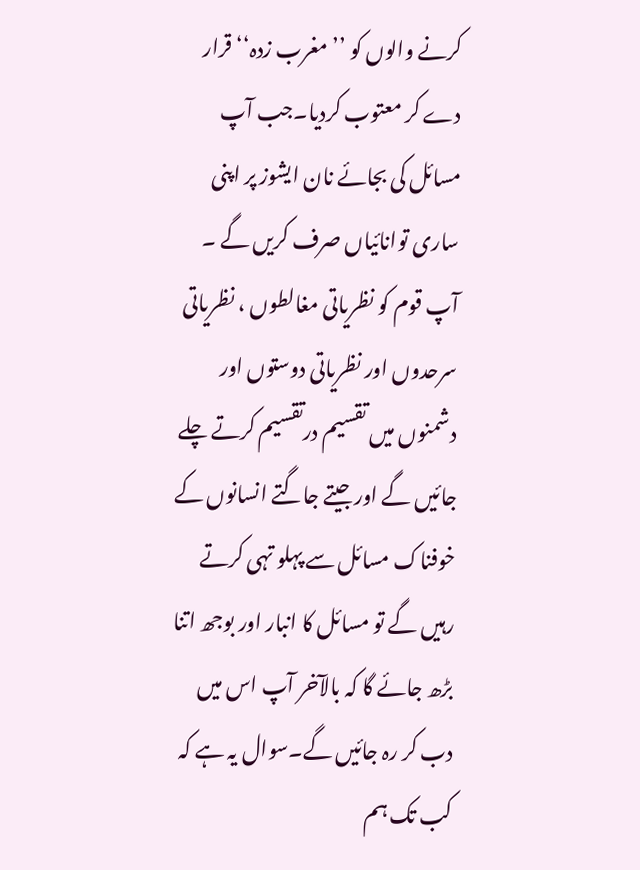کرنے والوں کو ’’ مغرب زدہ‘‘ قرار دے کر معتوب کردیا۔جب آپ مسائل کی بجائے نان ایشوز پر اپنی ساری توانائیاں صرف کریں گے ۔ آپ قوم کو نظریاتی مغالطوں ، نظریاتی سرحدوں اور نظریاتی دوستوں اور دشمنوں میں تقسیم درتقسیم کرتے چلے جائیں گے اور جیتے جاگتے انسانوں کے خوفناک مسائل سے پہلو تہی کرتے رہیں گے تو مسائل کا انبار اور بوجھ اتنا بڑھ جائے گا کہ بالآخر آپ اس میں دب کر رہ جائیں گے۔سوال یہ ہے کہ کب تک ہم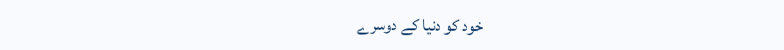خود کو دنیا کے دوسرے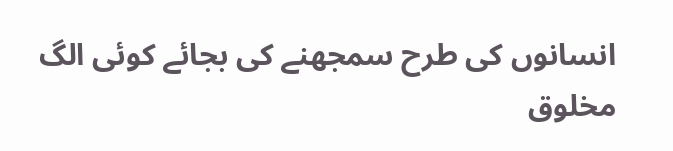انسانوں کی طرح سمجھنے کی بجائے کوئی الگ مخلوق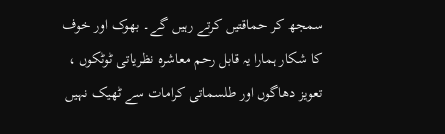سمجھ کر حماقتیں کرتے رہیں گے۔ بھوک اور خوف کا شکار ہمارا یہ قابل رحم معاشرہ نظریاتی ٹوٹکوں ، تعویز دھاگوں اور طلسماتی کرامات سے ٹھیک نہیں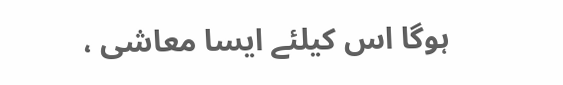ہوگا اس کیلئے ایسا معاشی ،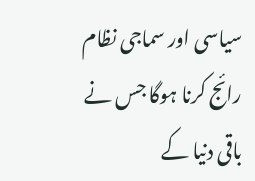سیاسی اور سماجی نظام رائج کرنا ہوگا جس نے باقی دنیا کے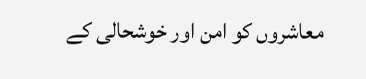معاشروں کو امن اور خوشحالی کے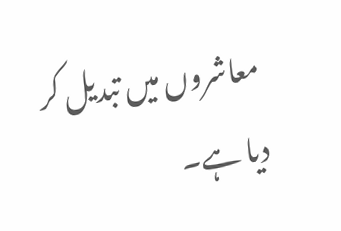معاشروں میں تبدیل کر دیا ہے۔